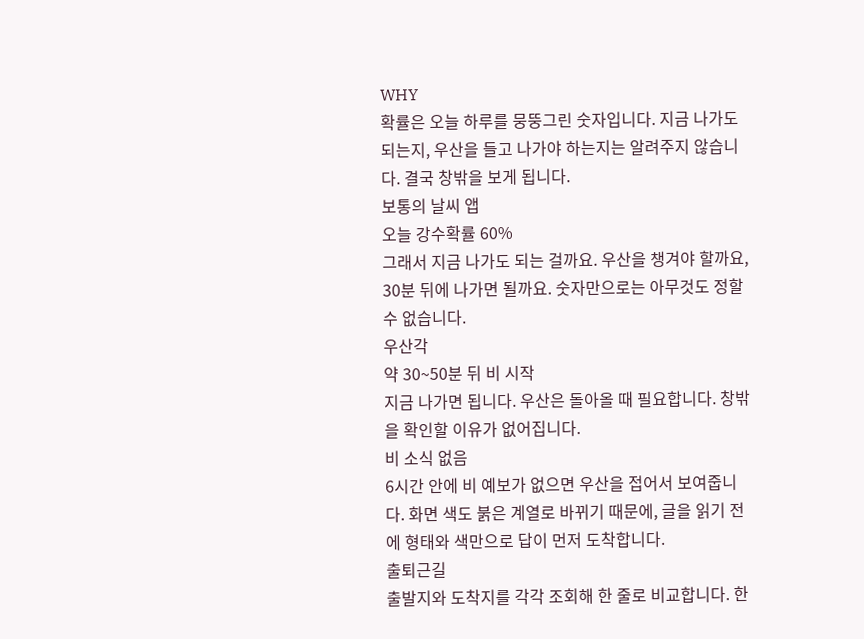WHY
확률은 오늘 하루를 뭉뚱그린 숫자입니다. 지금 나가도 되는지, 우산을 들고 나가야 하는지는 알려주지 않습니다. 결국 창밖을 보게 됩니다.
보통의 날씨 앱
오늘 강수확률 60%
그래서 지금 나가도 되는 걸까요. 우산을 챙겨야 할까요, 30분 뒤에 나가면 될까요. 숫자만으로는 아무것도 정할 수 없습니다.
우산각
약 30~50분 뒤 비 시작
지금 나가면 됩니다. 우산은 돌아올 때 필요합니다. 창밖을 확인할 이유가 없어집니다.
비 소식 없음
6시간 안에 비 예보가 없으면 우산을 접어서 보여줍니다. 화면 색도 붉은 계열로 바뀌기 때문에, 글을 읽기 전에 형태와 색만으로 답이 먼저 도착합니다.
출퇴근길
출발지와 도착지를 각각 조회해 한 줄로 비교합니다. 한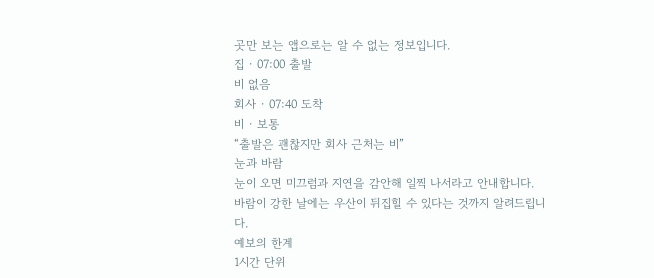곳만 보는 앱으로는 알 수 없는 정보입니다.
집 · 07:00 출발
비 없음
회사 · 07:40 도착
비 · 보통
“출발은 괜찮지만 회사 근처는 비”
눈과 바람
눈이 오면 미끄럼과 지연을 감안해 일찍 나서라고 안내합니다. 바람이 강한 날에는 우산이 뒤집힐 수 있다는 것까지 알려드립니다.
예보의 한계
1시간 단위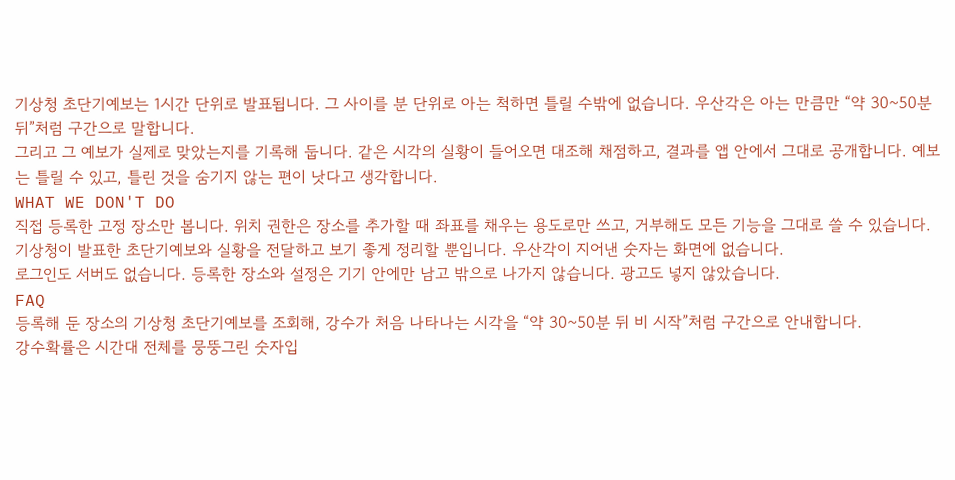기상청 초단기예보는 1시간 단위로 발표됩니다. 그 사이를 분 단위로 아는 척하면 틀릴 수밖에 없습니다. 우산각은 아는 만큼만 “약 30~50분 뒤”처럼 구간으로 말합니다.
그리고 그 예보가 실제로 맞았는지를 기록해 둡니다. 같은 시각의 실황이 들어오면 대조해 채점하고, 결과를 앱 안에서 그대로 공개합니다. 예보는 틀릴 수 있고, 틀린 것을 숨기지 않는 편이 낫다고 생각합니다.
WHAT WE DON'T DO
직접 등록한 고정 장소만 봅니다. 위치 권한은 장소를 추가할 때 좌표를 채우는 용도로만 쓰고, 거부해도 모든 기능을 그대로 쓸 수 있습니다.
기상청이 발표한 초단기예보와 실황을 전달하고 보기 좋게 정리할 뿐입니다. 우산각이 지어낸 숫자는 화면에 없습니다.
로그인도 서버도 없습니다. 등록한 장소와 설정은 기기 안에만 남고 밖으로 나가지 않습니다. 광고도 넣지 않았습니다.
FAQ
등록해 둔 장소의 기상청 초단기예보를 조회해, 강수가 처음 나타나는 시각을 “약 30~50분 뒤 비 시작”처럼 구간으로 안내합니다.
강수확률은 시간대 전체를 뭉뚱그린 숫자입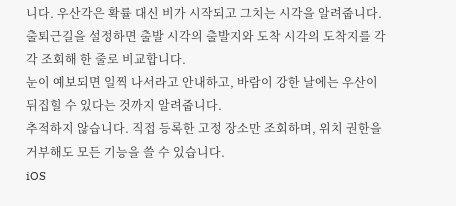니다. 우산각은 확률 대신 비가 시작되고 그치는 시각을 알려줍니다.
출퇴근길을 설정하면 출발 시각의 출발지와 도착 시각의 도착지를 각각 조회해 한 줄로 비교합니다.
눈이 예보되면 일찍 나서라고 안내하고, 바람이 강한 날에는 우산이 뒤집힐 수 있다는 것까지 알려줍니다.
추적하지 않습니다. 직접 등록한 고정 장소만 조회하며, 위치 권한을 거부해도 모든 기능을 쓸 수 있습니다.
iOS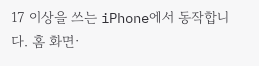17 이상을 쓰는 iPhone에서 동작합니다. 홈 화면·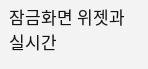잠금화면 위젯과 실시간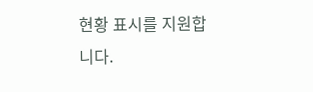현황 표시를 지원합니다.